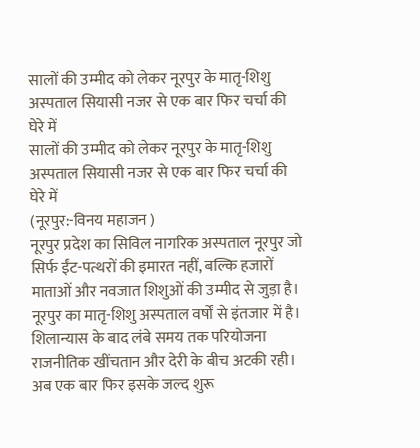सालों की उम्मीद को लेकर नूरपुर के मातृ-शिशु अस्पताल सियासी नजर से एक बार फिर चर्चा की घेरे में
सालों की उम्मीद को लेकर नूरपुर के मातृ-शिशु अस्पताल सियासी नजर से एक बार फिर चर्चा की घेरे में
(नूरपुर:-विनय महाजन )
नूरपुर प्रदेश का सिविल नागरिक अस्पताल नूरपुर जो सिर्फ ईंट-पत्थरों की इमारत नहीं, बल्कि हजारों माताओं और नवजात शिशुओं की उम्मीद से जुड़ा है। नूरपुर का मातृ-शिशु अस्पताल वर्षों से इंतजार में है। शिलान्यास के बाद लंबे समय तक परियोजना राजनीतिक खींचतान और देरी के बीच अटकी रही। अब एक बार फिर इसके जल्द शुरू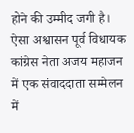होने की उम्मीद जगी है। ऐसा अश्वासन पूर्व विधायक कांग्रेस नेता अजय महाजन में एक संवाददाता सम्मेलन में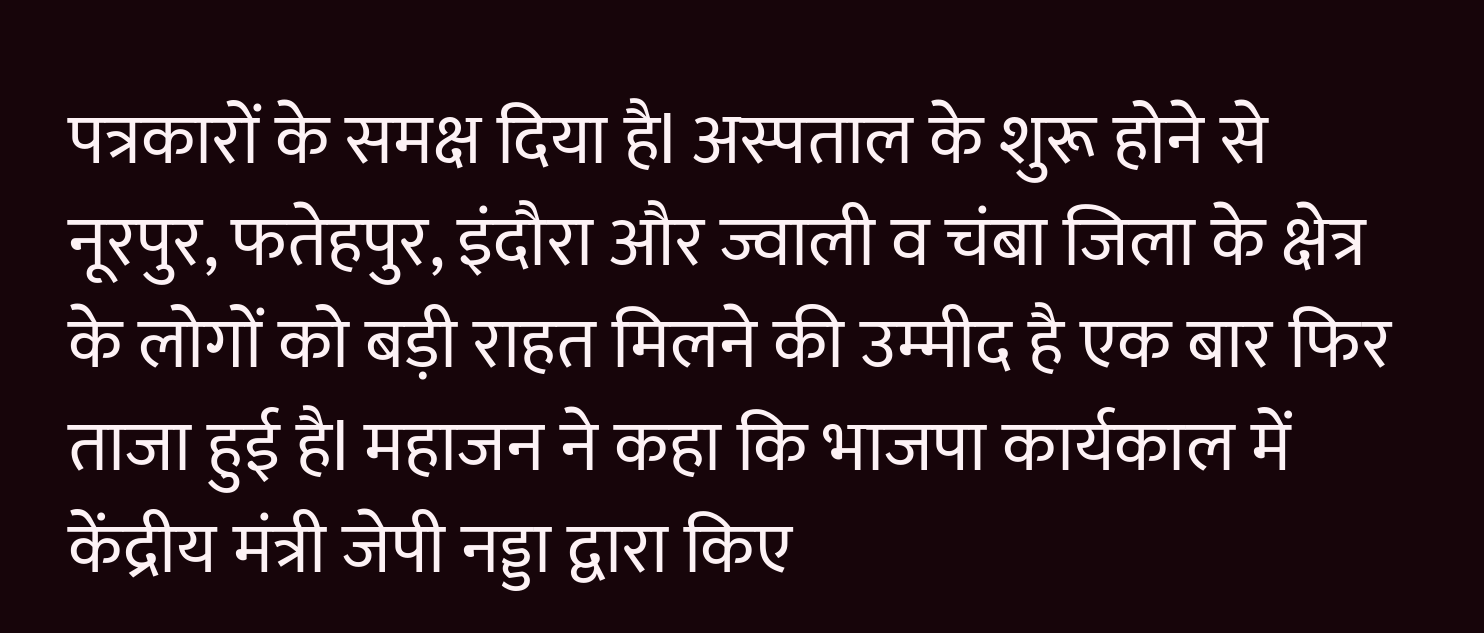पत्रकारों के समक्ष दिया हैl अस्पताल के शुरू होने से नूरपुर, फतेहपुर, इंदौरा और ज्वाली व चंबा जिला के क्षेत्र के लोगों को बड़ी राहत मिलने की उम्मीद है एक बार फिर ताजा हुई हैl महाजन ने कहा कि भाजपा कार्यकाल में केंद्रीय मंत्री जेपी नड्डा द्वारा किए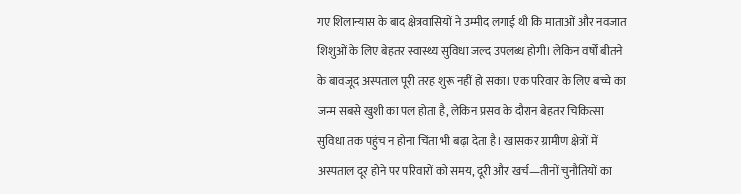गए शिलान्यास के बाद क्षेत्रवासियों ने उम्मीद लगाई थी कि माताओं और नवजात शिशुओं के लिए बेहतर स्वास्थ्य सुविधा जल्द उपलब्ध होगी। लेकिन वर्षों बीतने के बावजूद अस्पताल पूरी तरह शुरू नहीं हो सका। एक परिवार के लिए बच्चे का जन्म सबसे खुशी का पल होता है, लेकिन प्रसव के दौरान बेहतर चिकित्सा सुविधा तक पहुंच न होना चिंता भी बढ़ा देता है। खासकर ग्रामीण क्षेत्रों में अस्पताल दूर होने पर परिवारों को समय, दूरी और खर्च—तीनों चुनौतियों का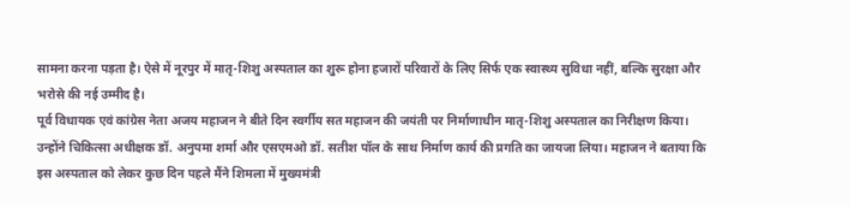सामना करना पड़ता है। ऐसे में नूरपुर में मातृ-शिशु अस्पताल का शुरू होना हजारों परिवारों के लिए सिर्फ एक स्वास्थ्य सुविधा नहीं, बल्कि सुरक्षा और भरोसे की नई उम्मीद है।
पूर्व विधायक एवं कांग्रेस नेता अजय महाजन ने बीते दिन स्वर्गीय सत महाजन की जयंती पर निर्माणाधीन मातृ-शिशु अस्पताल का निरीक्षण किया। उन्होंने चिकित्सा अधीक्षक डॉ. अनुपमा शर्मा और एसएमओ डॉ. सतीश पॉल के साथ निर्माण कार्य की प्रगति का जायजा लिया। महाजन ने बताया कि इस अस्पताल को लेकर कुछ दिन पहले मैंने शिमला में मुख्यमंत्री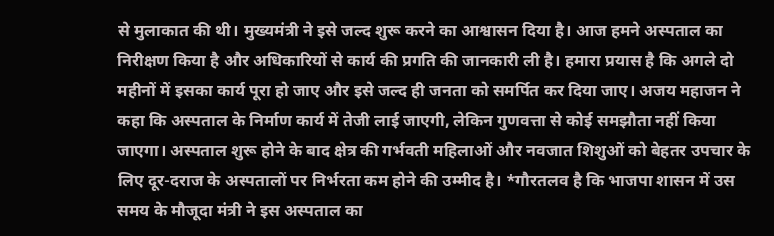से मुलाकात की थी। मुख्यमंत्री ने इसे जल्द शुरू करने का आश्वासन दिया है। आज हमने अस्पताल का निरीक्षण किया है और अधिकारियों से कार्य की प्रगति की जानकारी ली है। हमारा प्रयास है कि अगले दो महीनों में इसका कार्य पूरा हो जाए और इसे जल्द ही जनता को समर्पित कर दिया जाए। अजय महाजन ने कहा कि अस्पताल के निर्माण कार्य में तेजी लाई जाएगी, लेकिन गुणवत्ता से कोई समझौता नहीं किया जाएगा। अस्पताल शुरू होने के बाद क्षेत्र की गर्भवती महिलाओं और नवजात शिशुओं को बेहतर उपचार के लिए दूर-दराज के अस्पतालों पर निर्भरता कम होने की उम्मीद है। *गौरतलव है कि भाजपा शासन में उस समय के मौजूदा मंत्री ने इस अस्पताल का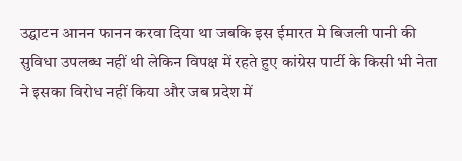उद्घाटन आनन फानन करवा दिया था जबकि इस ईमारत मे बिजली पानी की सुविधा उपलब्ध नहीं थी लेकिन विपक्ष में रहते हुए कांग्रेस पार्टी के किसी भी नेता ने इसका विरोध नहीं किया और जब प्रदेश में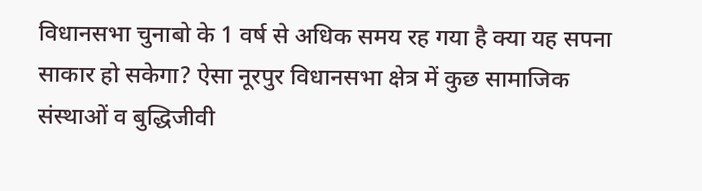विधानसभा चुनाबो के 1 वर्ष से अधिक समय रह गया है क्या यह सपना साकार हो सकेगा? ऐसा नूरपुर विधानसभा क्षेत्र में कुछ सामाजिक संस्थाओं व बुद्धिजीवी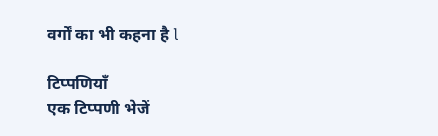वर्गों का भी कहना है l

टिप्पणियाँ
एक टिप्पणी भेजें